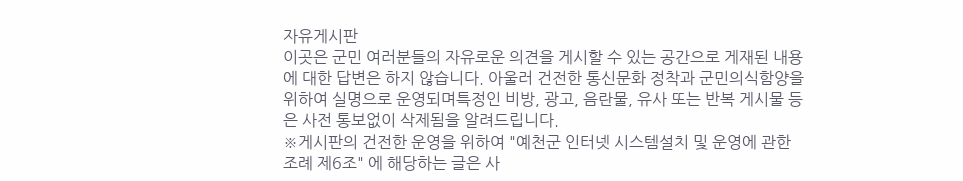자유게시판
이곳은 군민 여러분들의 자유로운 의견을 게시할 수 있는 공간으로 게재된 내용에 대한 답변은 하지 않습니다. 아울러 건전한 통신문화 정착과 군민의식함양을 위하여 실명으로 운영되며특정인 비방, 광고, 음란물, 유사 또는 반복 게시물 등은 사전 통보없이 삭제됨을 알려드립니다.
※게시판의 건전한 운영을 위하여 "예천군 인터넷 시스템설치 및 운영에 관한 조례 제6조" 에 해당하는 글은 사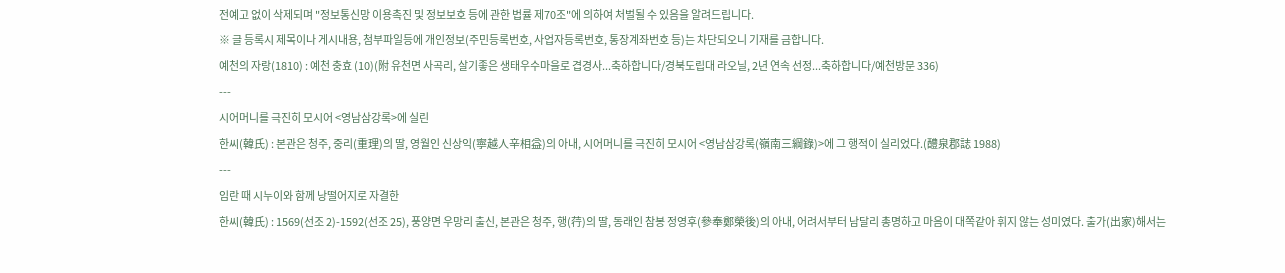전예고 없이 삭제되며 "정보통신망 이용촉진 및 정보보호 등에 관한 법률 제70조"에 의하여 처벌될 수 있음을 알려드립니다.
※ 글 등록시 제목이나 게시내용, 첨부파일등에 개인정보(주민등록번호, 사업자등록번호, 통장계좌번호 등)는 차단되오니 기재를 금합니다.
예천의 자랑(1810) : 예천 충효 (10)(附 유천면 사곡리, 살기좋은 생태우수마을로 겹경사...축하합니다/경북도립대 라오닐, 2년 연속 선정...축하합니다/예천방문 336)
---
시어머니를 극진히 모시어 <영남삼강록>에 실린
한씨(韓氏) : 본관은 청주, 중리(重理)의 딸, 영월인 신상익(寧越人辛相益)의 아내, 시어머니를 극진히 모시어 <영남삼강록(嶺南三綱錄)>에 그 행적이 실리었다.(醴泉郡誌 1988)
---
임란 때 시누이와 함께 낭떨어지로 자결한
한씨(韓氏) : 1569(선조 2)-1592(선조 25), 풍양면 우망리 출신, 본관은 청주, 행(荇)의 딸, 동래인 참봉 정영후(參奉鄭榮後)의 아내, 어려서부터 남달리 총명하고 마음이 대쪽같아 휘지 않는 성미였다. 출가(出家)해서는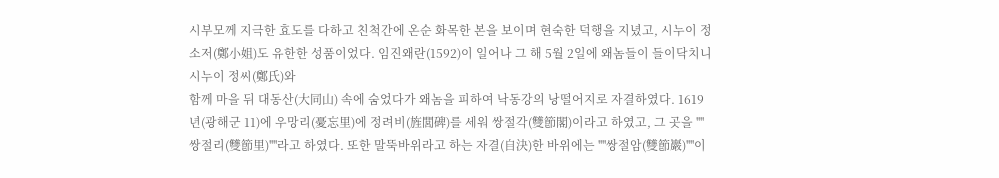시부모께 지극한 효도를 다하고 친척간에 온순 화목한 본을 보이며 현숙한 덕행을 지녔고, 시누이 정소저(鄭小姐)도 유한한 성품이었다. 임진왜란(1592)이 일어나 그 해 5월 2일에 왜놈들이 들이닥치니 시누이 정씨(鄭氏)와
함께 마을 뒤 대동산(大同山) 속에 숨었다가 왜놈을 피하여 낙동강의 낭떨어지로 자결하였다. 1619년(광해군 11)에 우망리(憂忘里)에 정려비(旌閭碑)를 세워 쌍절각(雙節閣)이라고 하였고, 그 곳을 ''''쌍절리(雙節里)''''라고 하였다. 또한 말뚝바위라고 하는 자결(自決)한 바위에는 ''''쌍절암(雙節巖)''''이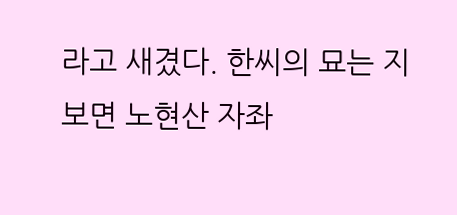라고 새겼다. 한씨의 묘는 지보면 노현산 자좌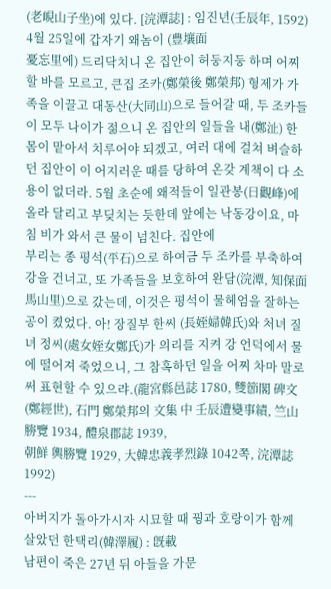(老峴山子坐)에 있다. [浣潭誌] : 임진년(壬辰年, 1592) 4월 25일에 갑자기 왜놈이 (豊壤面
憂忘里에) 드리닥치니 온 집안이 허둥지둥 하며 어찌할 바를 모르고, 큰집 조카(鄭榮後 鄭榮邦) 형제가 가족을 이끌고 대동산(大同山)으로 들어갈 때, 두 조카들이 모두 나이가 젊으니 온 집안의 일들을 내(鄭沚) 한 몸이 맡아서 치루어야 되겠고, 여러 대에 걸쳐 벼슬하던 집안이 이 어지러운 때를 당하여 온갖 계책이 다 소용이 없더라. 5월 초순에 왜적들이 일관봉(日觀峰)에 올라 달리고 부딪치는 듯한데 앞에는 낙동강이요, 마침 비가 와서 큰 물이 넘친다. 집안에
부리는 종 평석(平石)으로 하여금 두 조카를 부축하여 강을 건너고, 또 가족들을 보호하여 완담(浣潭, 知保面 馬山里)으로 갔는데, 이것은 평석이 물헤엄을 잘하는 공이 켰었다. 아! 장질부 한씨 (長姪婦韓氏)와 처녀 질녀 정씨(處女姪女鄭氏)가 의리를 지켜 강 언덕에서 물에 떨어져 죽었으니, 그 참혹하던 일을 어찌 차마 말로써 표현할 수 있으랴.(龍宮縣邑誌 1780, 雙節閣 碑文(鄭經世), 石門 鄭榮邦의 文集 中 壬辰遭變事績, 竺山勝覽 1934, 醴泉郡誌 1939,
朝鮮 輿勝覽 1929, 大韓忠義孝烈錄 1042쪽, 浣潭誌 1992)
---
아버지가 돌아가시자 시묘할 때 꿩과 호랑이가 함께 살았던 한택리(韓澤履) : 旣載
남편이 죽은 27년 뒤 아들을 가문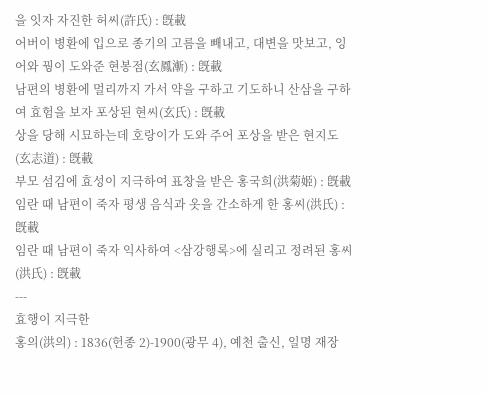을 잇자 자진한 허씨(許氏) : 旣載
어버이 병환에 입으로 종기의 고름을 빼내고, 대변을 맛보고, 잉어와 꿩이 도와준 현봉점(玄鳳漸) : 旣載
남편의 병환에 멀리까지 가서 약을 구하고 기도하니 산삼을 구하여 효험을 보자 포상된 현씨(玄氏) : 旣載
상을 당해 시묘하는데 호랑이가 도와 주어 포상을 받은 현지도(玄志道) : 旣載
부모 섬김에 효성이 지극하여 표창을 받은 홍국희(洪菊姬) : 旣載
임란 때 남편이 죽자 평생 음식과 옷을 간소하게 한 홍씨(洪氏) : 旣載
임란 때 남편이 죽자 익사하여 <삼강행록>에 실리고 정려된 홍씨(洪氏) : 旣載
---
효행이 지극한
홍의(洪의) : 1836(헌종 2)-1900(광무 4), 예천 출신, 일명 재장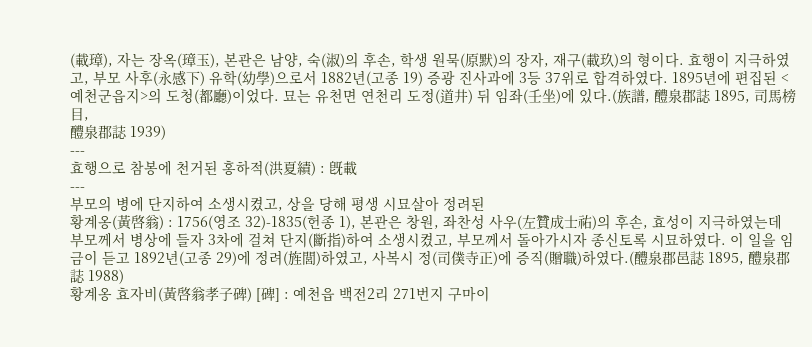(載璋), 자는 장옥(璋玉), 본관은 남양, 숙(淑)의 후손, 학생 원묵(原默)의 장자, 재구(載玖)의 형이다. 효행이 지극하였고, 부모 사후(永感下) 유학(幼學)으로서 1882년(고종 19) 증광 진사과에 3등 37위로 합격하였다. 1895년에 편집된 <예천군읍지>의 도청(都廳)이었다. 묘는 유천면 연천리 도정(道井) 뒤 임좌(壬坐)에 있다.(族譜, 醴泉郡誌 1895, 司馬榜目,
醴泉郡誌 1939)
---
효행으로 참봉에 천거된 홍하적(洪夏績) : 旣載
---
부모의 병에 단지하여 소생시켰고, 상을 당해 평생 시묘살아 정려된
황계옹(黃啓翁) : 1756(영조 32)-1835(헌종 1), 본관은 창원, 좌찬성 사우(左贊成士祐)의 후손, 효성이 지극하였는데 부모께서 병상에 들자 3차에 걸쳐 단지(斷指)하여 소생시켰고, 부모께서 돌아가시자 종신토록 시묘하였다. 이 일을 임금이 듣고 1892년(고종 29)에 정려(旌閭)하였고, 사복시 정(司僕寺正)에 증직(贈職)하였다.(醴泉郡邑誌 1895, 醴泉郡誌 1988)
황계옹 효자비(黃啓翁孝子碑) [碑] : 예천읍 백전2리 271번지 구마이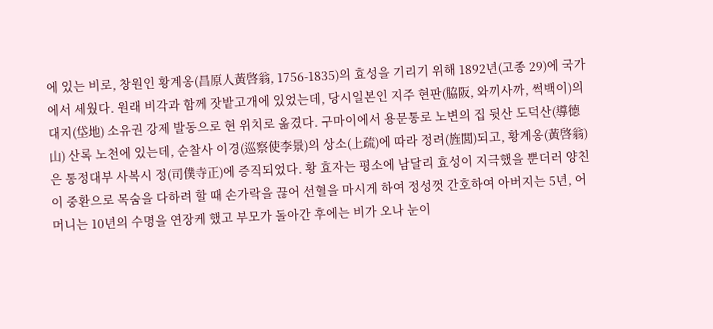에 있는 비로, 창원인 황계옹(昌原人黃啓翁, 1756-1835)의 효성을 기리기 위해 1892년(고종 29)에 국가에서 세웠다. 원래 비각과 함께 잣밭고개에 있었는데, 당시일본인 지주 현판(脇阪, 와끼사까, 썩백이)의 대지(垈地) 소유권 강제 발동으로 현 위치로 옮겼다. 구마이에서 용문통로 노변의 집 뒷산 도덕산(導德山) 산록 노천에 있는데, 순찰사 이경(巡察使李景)의 상소(上疏)에 따라 정려(旌閭)되고, 황계옹(黃啓翁)은 통정대부 사복시 정(司僕寺正)에 증직되었다. 황 효자는 평소에 남달리 효성이 지극했을 뿐더러 양친이 중환으로 목숨을 다하려 할 때 손가락을 끊어 선혈을 마시게 하여 정성껏 간호하여 아버지는 5년, 어머니는 10년의 수명을 연장케 했고 부모가 돌아간 후에는 비가 오나 눈이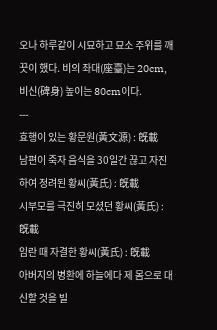오나 하루같이 시묘하고 묘소 주위를 깨끗이 했다. 비의 좌대(座臺)는 20cm, 비신(碑身) 높이는 80cm이다.
---
효행이 있는 황문원(黃文源) : 旣載
남편이 죽자 음식을 30일간 끊고 자진하여 정려된 황씨(黃氏) : 旣載
시부모를 극진히 모셨던 황씨(黃氏) : 旣載
임란 때 자결한 황씨(黃氏) : 旣載
아버지의 병환에 하늘에다 제 몸으로 대신할 것을 빌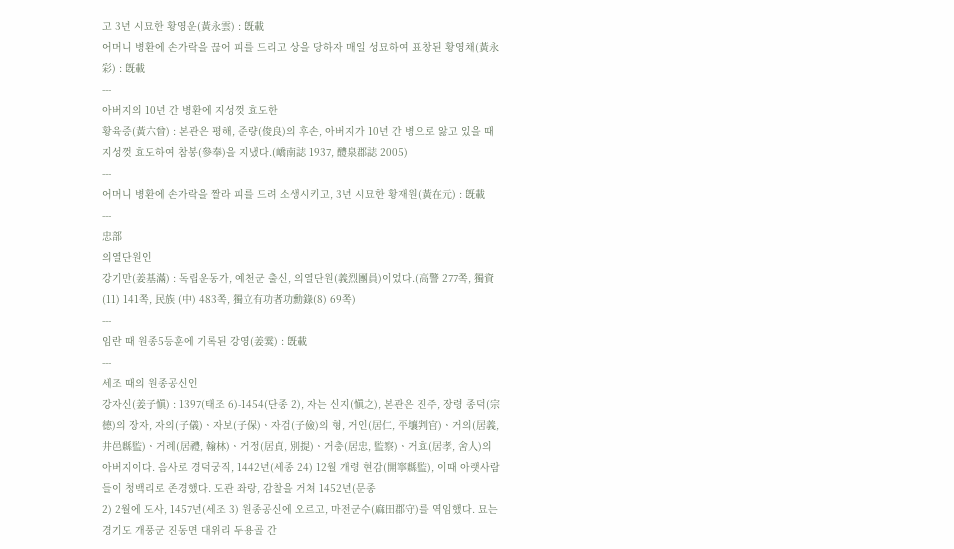고 3년 시묘한 황영운(黃永雲) : 旣載
어머니 병환에 손가락을 끊어 피를 드리고 상을 당하자 매일 성묘하여 표창된 황영채(黃永彩) : 旣載
---
아버지의 10년 간 병환에 지성껏 효도한
황육증(黃六曾) : 본관은 평해, 준량(俊良)의 후손, 아버지가 10년 간 병으로 앓고 있을 때 지성껏 효도하여 참봉(參奉)을 지냈다.(嶠南誌 1937, 醴泉郡誌 2005)
---
어머니 병환에 손가락을 짤라 피를 드려 소생시키고, 3년 시묘한 황재원(黃在元) : 旣載
---
忠部
의열단원인
강기만(姜基滿) : 독립운동가, 예천군 출신, 의열단원(義烈團員)이었다.(高警 277쪽, 獨資(11) 141쪽, 民族 (中) 483쪽, 獨立有功者功勳錄(8) 69쪽)
---
임란 때 원종5등훈에 기록된 강영(姜霙) : 旣載
---
세조 때의 원종공신인
강자신(姜子愼) : 1397(태조 6)-1454(단종 2), 자는 신지(愼之), 본관은 진주, 장령 종덕(宗德)의 장자, 자의(子儀)ㆍ자보(子保)ㆍ자검(子儉)의 형, 거인(居仁, 平壤判官)ㆍ거의(居義, 井邑縣監)ㆍ거례(居禮, 翰林)ㆍ거정(居貞, 別提)ㆍ거충(居忠, 監察)ㆍ거효(居孝, 舍人)의 아버지이다. 음사로 경덕궁직, 1442년(세종 24) 12월 개령 현감(開寧縣監), 이때 아랫사람들이 청백리로 존경했다. 도관 좌랑, 감찰을 거쳐 1452년(문종
2) 2월에 도사, 1457년(세조 3) 원종공신에 오르고, 마전군수(麻田郡守)를 역임했다. 묘는 경기도 개풍군 진동면 대위리 두용골 간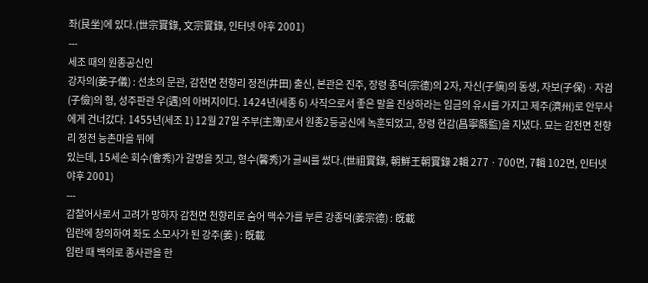좌(艮坐)에 있다.(世宗實錄, 文宗實錄, 인터넷 야후 2001)
---
세조 때의 원종공신인
강자의(姜子儀) : 선초의 문관, 감천면 천향리 정전(井田) 출신, 본관은 진주, 장령 종덕(宗德)의 2자, 자신(子愼)의 동생, 자보(子保)ㆍ자검(子儉)의 형, 성주판관 우(遇)의 아버지이다. 1424년(세종 6) 사직으로서 좋은 말을 진상하라는 임금의 유시를 가지고 제주(濟州)로 안무사에게 건너갔다. 1455년(세조 1) 12월 27일 주부(主簿)로서 원종2등공신에 녹훈되었고, 창령 현감(昌寧縣監)을 지냈다. 묘는 감천면 천향리 정전 능촌마을 뒤에
있는데, 15세손 회수(會秀)가 갈명을 짓고, 형수(馨秀)가 글씨를 썼다.(世祖實錄, 朝鮮王朝實錄 2輯 277ㆍ700면, 7輯 102면, 인터넷 야후 2001)
---
감찰어사로서 고려가 망하자 감천면 천향리로 숨어 맥수가를 부른 강종덕(姜宗德) : 旣載
임란에 창의하여 좌도 소모사가 된 강주(姜 ) : 旣載
임란 때 백의로 종사관을 한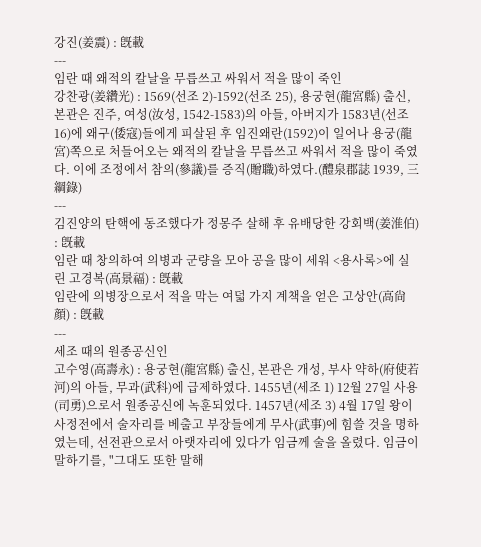강진(姜震) : 旣載
---
임란 때 왜적의 칼날을 무릅쓰고 싸워서 적을 많이 죽인
강찬광(姜纘光) : 1569(선조 2)-1592(선조 25), 용궁현(龍宮縣) 출신, 본관은 진주, 여성(汝성, 1542-1583)의 아들, 아버지가 1583년(선조 16)에 왜구(倭寇)들에게 피살된 후 임진왜란(1592)이 일어나 용궁(龍宮)쪽으로 처들어오는 왜적의 칼날을 무릅쓰고 싸워서 적을 많이 죽였다. 이에 조정에서 참의(參議)를 증직(贈職)하였다.(醴泉郡誌 1939, 三綱錄)
---
김진양의 탄핵에 동조했다가 정몽주 살해 후 유배당한 강회백(姜淮伯) : 旣載
임란 때 창의하여 의병과 군량을 모아 공을 많이 세워 <용사록>에 실린 고경복(高景福) : 旣載
임란에 의병장으로서 적을 막는 여덟 가지 계책을 얻은 고상안(高尙顔) : 旣載
---
세조 때의 원종공신인
고수영(高壽永) : 용궁현(龍宮縣) 출신, 본관은 개성, 부사 약하(府使若河)의 아들, 무과(武科)에 급제하였다. 1455년(세조 1) 12월 27일 사용(司勇)으로서 원종공신에 녹훈되었다. 1457년(세조 3) 4월 17일 왕이 사정전에서 술자리를 베출고 부장들에게 무사(武事)에 힘쓸 것을 명하였는데, 선전관으로서 아랫자리에 있다가 임금께 술을 올렸다. 임금이 말하기를, "그대도 또한 말해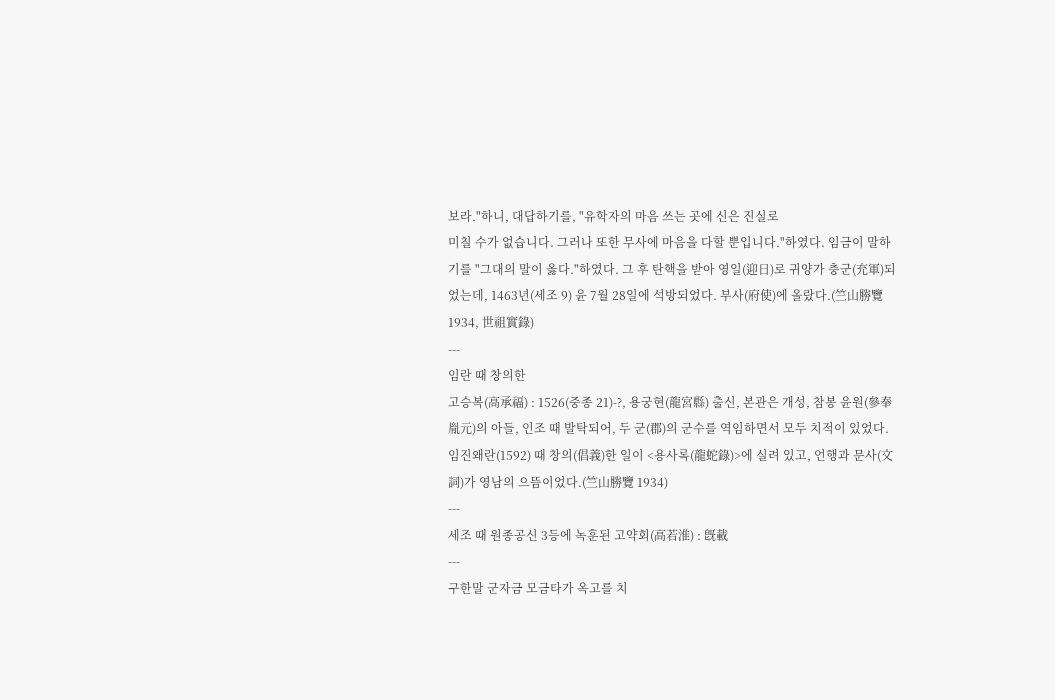보라."하니, 대답하기를, "유학자의 마음 쓰는 곳에 신은 진실로
미칠 수가 없습니다. 그러나 또한 무사에 마음을 다할 뿐입니다."하였다. 임금이 말하기를 "그대의 말이 옳다."하였다. 그 후 탄핵을 받아 영일(迎日)로 귀양가 충군(充軍)되었는데, 1463년(세조 9) 윤 7월 28일에 석방되었다. 부사(府使)에 올랐다.(竺山勝覽 1934, 世祖實錄)
---
임란 때 창의한
고승복(高承福) : 1526(중종 21)-?, 용궁현(龍宮縣) 출신, 본관은 개성, 참봉 윤원(參奉胤元)의 아들, 인조 때 발탁되어, 두 군(郡)의 군수를 역임하면서 모두 치적이 있었다. 임진왜란(1592) 때 창의(倡義)한 일이 <용사록(龍蛇錄)>에 실려 있고, 언행과 문사(文詞)가 영남의 으뜸이었다.(竺山勝覽 1934)
---
세조 때 원종공신 3등에 녹훈된 고약회(高若淮) : 旣載
---
구한말 군자금 모금타가 옥고를 치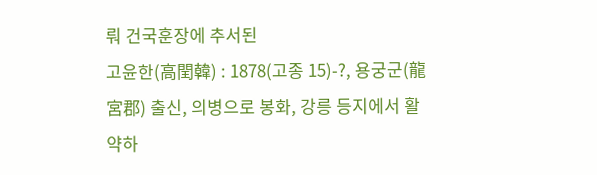뤄 건국훈장에 추서된
고윤한(高閏韓) : 1878(고종 15)-?, 용궁군(龍宮郡) 출신, 의병으로 봉화, 강릉 등지에서 활약하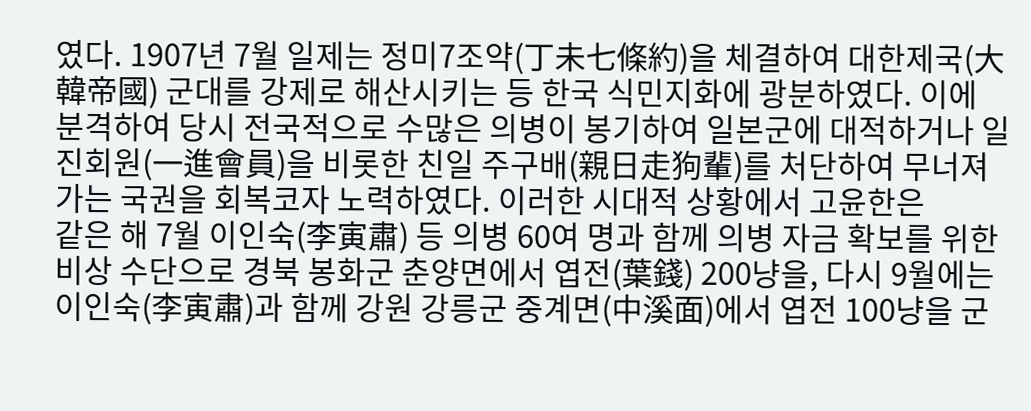였다. 1907년 7월 일제는 정미7조약(丁未七條約)을 체결하여 대한제국(大韓帝國) 군대를 강제로 해산시키는 등 한국 식민지화에 광분하였다. 이에 분격하여 당시 전국적으로 수많은 의병이 봉기하여 일본군에 대적하거나 일진회원(一進會員)을 비롯한 친일 주구배(親日走狗輩)를 처단하여 무너져가는 국권을 회복코자 노력하였다. 이러한 시대적 상황에서 고윤한은
같은 해 7월 이인숙(李寅肅) 등 의병 60여 명과 함께 의병 자금 확보를 위한 비상 수단으로 경북 봉화군 춘양면에서 엽전(葉錢) 200냥을, 다시 9월에는 이인숙(李寅肅)과 함께 강원 강릉군 중계면(中溪面)에서 엽전 100냥을 군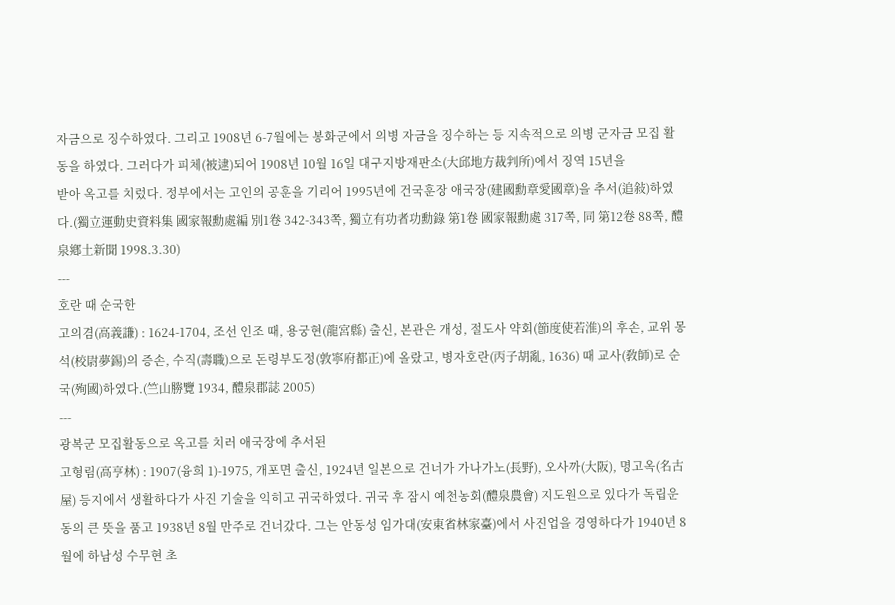자금으로 징수하였다. 그리고 1908년 6-7월에는 봉화군에서 의병 자금을 징수하는 등 지속적으로 의병 군자금 모집 활동을 하였다. 그러다가 피체(被逮)되어 1908년 10월 16일 대구지방재판소(大邱地方裁判所)에서 징역 15년을
받아 옥고를 치렀다. 정부에서는 고인의 공훈을 기리어 1995년에 건국훈장 애국장(建國勳章愛國章)을 추서(追敍)하였다.(獨立運動史資料集 國家報勳處編 別1卷 342-343쪽, 獨立有功者功勳錄 第1卷 國家報勳處 317쪽, 同 第12卷 88쪽, 醴泉鄕土新聞 1998.3.30)
---
호란 때 순국한
고의겸(高義謙) : 1624-1704, 조선 인조 때, 용궁현(龍宮縣) 출신, 본관은 개성, 절도사 약회(節度使若淮)의 후손, 교위 몽석(校尉夢錫)의 증손, 수직(壽職)으로 돈령부도정(敦寧府都正)에 올랐고, 병자호란(丙子胡亂, 1636) 때 교사(敎師)로 순국(殉國)하였다.(竺山勝覽 1934, 醴泉郡誌 2005)
---
광복군 모집활동으로 옥고를 치러 애국장에 추서된
고형림(高亨林) : 1907(융희 1)-1975, 개포면 출신, 1924년 일본으로 건너가 가나가노(長野), 오사까(大阪), 명고옥(名古屋) 등지에서 생활하다가 사진 기술을 익히고 귀국하였다. 귀국 후 잠시 예천농회(醴泉農會) 지도원으로 있다가 독립운동의 큰 뜻을 품고 1938년 8월 만주로 건너갔다. 그는 안동성 임가대(安東省林家臺)에서 사진업을 경영하다가 1940년 8월에 하남성 수무현 초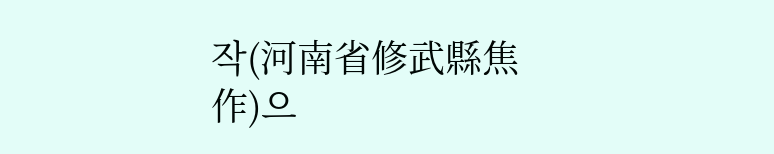작(河南省修武縣焦作)으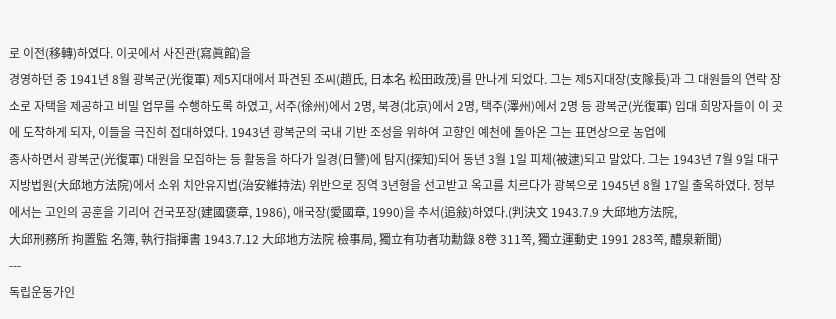로 이전(移轉)하였다. 이곳에서 사진관(寫眞館)을
경영하던 중 1941년 8월 광복군(光復軍) 제5지대에서 파견된 조씨(趙氏, 日本名 松田政茂)를 만나게 되었다. 그는 제5지대장(支隊長)과 그 대원들의 연락 장소로 자택을 제공하고 비밀 업무를 수행하도록 하였고, 서주(徐州)에서 2명, 북경(北京)에서 2명, 택주(澤州)에서 2명 등 광복군(光復軍) 입대 희망자들이 이 곳에 도착하게 되자, 이들을 극진히 접대하였다. 1943년 광복군의 국내 기반 조성을 위하여 고향인 예천에 돌아온 그는 표면상으로 농업에
종사하면서 광복군(光復軍) 대원을 모집하는 등 활동을 하다가 일경(日警)에 탐지(探知)되어 동년 3월 1일 피체(被逮)되고 말았다. 그는 1943년 7월 9일 대구지방법원(大邱地方法院)에서 소위 치안유지법(治安維持法) 위반으로 징역 3년형을 선고받고 옥고를 치르다가 광복으로 1945년 8월 17일 출옥하였다. 정부에서는 고인의 공훈을 기리어 건국포장(建國褒章, 1986), 애국장(愛國章, 1990)을 추서(追敍)하였다.(判決文 1943.7.9 大邱地方法院,
大邱刑務所 拘置監 名簿, 執行指揮書 1943.7.12 大邱地方法院 檢事局, 獨立有功者功勳錄 8卷 311쪽, 獨立運動史 1991 283쪽, 醴泉新聞)
---
독립운동가인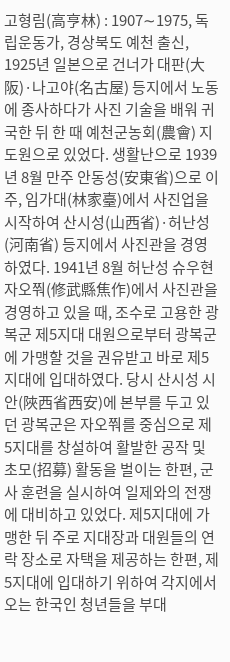고형림(高亨林) : 1907∼1975, 독립운동가, 경상북도 예천 출신, 1925년 일본으로 건너가 대판(大阪)·나고야(名古屋) 등지에서 노동에 종사하다가 사진 기술을 배워 귀국한 뒤 한 때 예천군농회(農會) 지도원으로 있었다. 생활난으로 1939년 8월 만주 안동성(安東省)으로 이주, 임가대(林家臺)에서 사진업을 시작하여 산시성(山西省)·허난성(河南省) 등지에서 사진관을 경영하였다. 1941년 8월 허난성 슈우현 자오쭤(修武縣焦作)에서 사진관을 경영하고 있을 때, 조수로 고용한 광복군 제5지대 대원으로부터 광복군에 가맹할 것을 권유받고 바로 제5지대에 입대하였다. 당시 산시성 시안(陜西省西安)에 본부를 두고 있던 광복군은 자오쭤를 중심으로 제5지대를 창설하여 활발한 공작 및 초모(招募) 활동을 벌이는 한편, 군사 훈련을 실시하여 일제와의 전쟁에 대비하고 있었다. 제5지대에 가맹한 뒤 주로 지대장과 대원들의 연락 장소로 자택을 제공하는 한편, 제5지대에 입대하기 위하여 각지에서 오는 한국인 청년들을 부대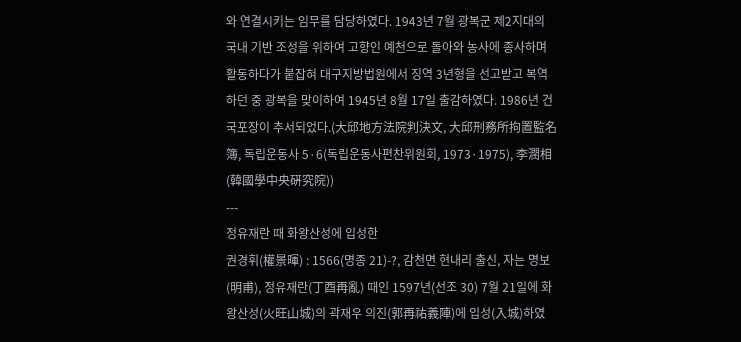와 연결시키는 임무를 담당하였다. 1943년 7월 광복군 제2지대의 국내 기반 조성을 위하여 고향인 예천으로 돌아와 농사에 종사하며 활동하다가 붙잡혀 대구지방법원에서 징역 3년형을 선고받고 복역하던 중 광복을 맞이하여 1945년 8월 17일 출감하였다. 1986년 건국포장이 추서되었다.(大邱地方法院判決文, 大邱刑務所拘置監名簿, 독립운동사 5·6(독립운동사편찬위원회, 1973·1975), 李潤相(韓國學中央硏究院))
---
정유재란 때 화왕산성에 입성한
권경휘(權景暉) : 1566(명종 21)-?, 감천면 현내리 출신, 자는 명보(明甫), 정유재란(丁酉再亂) 때인 1597년(선조 30) 7월 21일에 화왕산성(火旺山城)의 곽재우 의진(郭再祐義陣)에 입성(入城)하였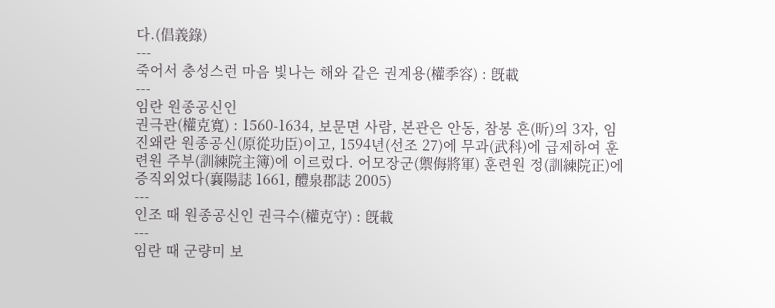다.(倡義錄)
---
죽어서 충성스런 마음 빛나는 해와 같은 권계용(權季容) : 旣載
---
임란 원종공신인
권극관(權克寬) : 1560-1634, 보문면 사람, 본관은 안동, 참봉 흔(昕)의 3자, 임진왜란 원종공신(原從功臣)이고, 1594년(선조 27)에 무과(武科)에 급제하여 훈련원 주부(訓練院主簿)에 이르렀다. 어모장군(禦侮將軍) 훈련원 정(訓練院正)에 증직외었다(襄陽誌 1661, 醴泉郡誌 2005)
---
인조 때 원종공신인 권극수(權克守) : 旣載
---
임란 때 군량미 보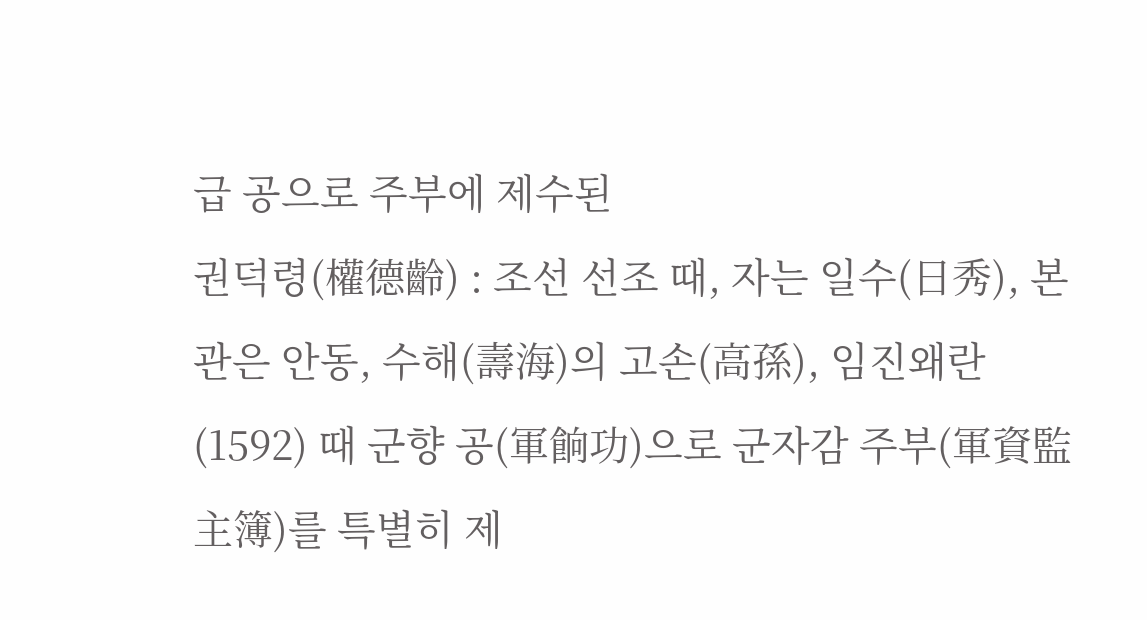급 공으로 주부에 제수된
권덕령(權德齡) : 조선 선조 때, 자는 일수(日秀), 본관은 안동, 수해(壽海)의 고손(高孫), 임진왜란(1592) 때 군향 공(軍餉功)으로 군자감 주부(軍資監主簿)를 특별히 제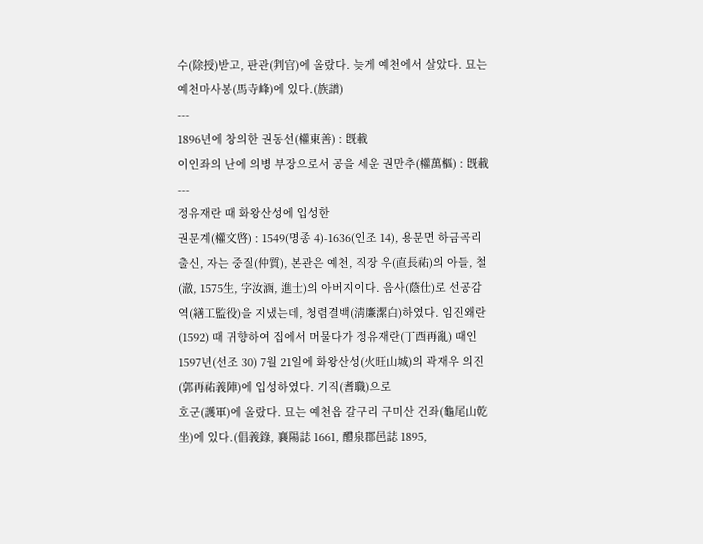수(除授)받고, 판관(判官)에 올랐다. 늦게 예천에서 살았다. 묘는 예천마사봉(馬寺峰)에 있다.(族譜)
---
1896년에 창의한 권동선(權東善) : 旣載
이인좌의 난에 의병 부장으로서 공을 세운 권만추(權萬樞) : 旣載
---
정유재란 때 화왕산성에 입성한
권문계(權文啓) : 1549(명종 4)-1636(인조 14), 용문면 하금곡리 출신, 자는 중질(仲質), 본관은 예천, 직장 우(直長祐)의 아들, 철(澈, 1575生, 字汝涵, 進士)의 아버지이다. 음사(蔭仕)로 선공감 역(繕工監役)을 지냈는데, 청렴결백(淸廉潔白)하였다. 임진왜란(1592) 때 귀향하여 집에서 머물다가 정유재란(丁酉再亂) 때인 1597년(선조 30) 7월 21일에 화왕산성(火旺山城)의 곽재우 의진(郭再祐義陣)에 입성하였다. 기직(耆職)으로
호군(護軍)에 올랐다. 묘는 예천읍 갈구리 구미산 건좌(龜尾山乾坐)에 있다.(倡義錄, 襄陽誌 1661, 醴泉郡邑誌 1895,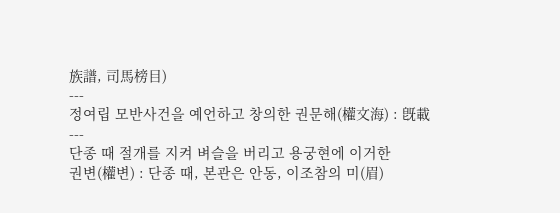族譜, 司馬榜目)
---
정여립 모반사건을 예언하고 창의한 권문해(權文海) : 旣載
---
단종 때 절개를 지켜 벼슬을 버리고 용궁현에 이거한
권변(權변) : 단종 때, 본관은 안동, 이조참의 미(眉)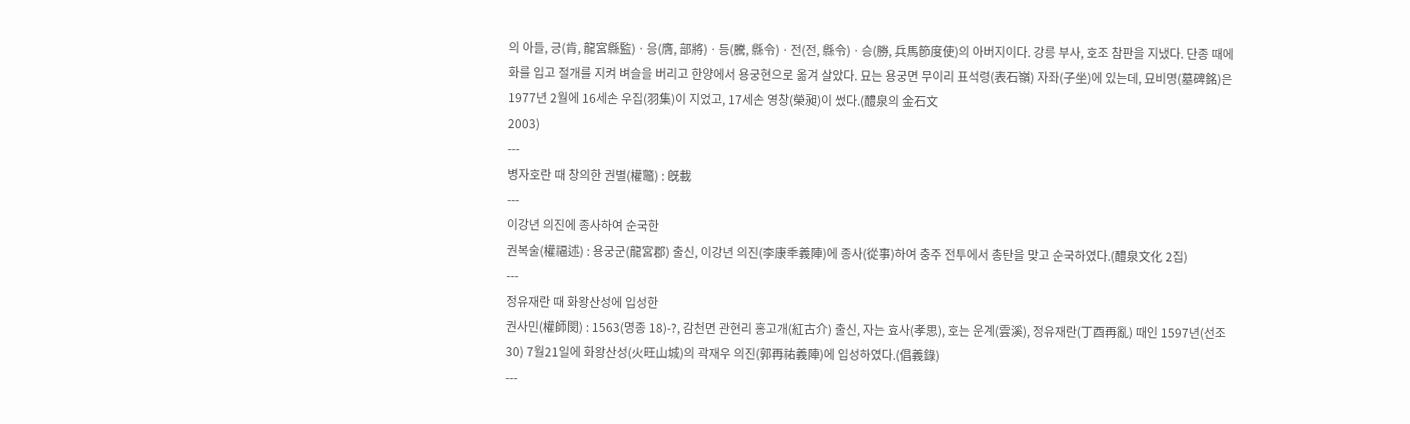의 아들, 긍(肯, 龍宮縣監)ㆍ응(膺, 部將)ㆍ등(騰, 縣令)ㆍ전(전, 縣令)ㆍ승(勝, 兵馬節度使)의 아버지이다. 강릉 부사, 호조 참판을 지냈다. 단종 때에 화를 입고 절개를 지켜 벼슬을 버리고 한양에서 용궁현으로 옮겨 살았다. 묘는 용궁면 무이리 표석령(表石嶺) 자좌(子坐)에 있는데, 묘비명(墓碑銘)은 1977년 2월에 16세손 우집(羽集)이 지었고, 17세손 영창(榮昶)이 썼다.(醴泉의 金石文
2003)
---
병자호란 때 창의한 권별(權鼈) : 旣載
---
이강년 의진에 종사하여 순국한
권복술(權福述) : 용궁군(龍宮郡) 출신, 이강년 의진(李康秊義陣)에 종사(從事)하여 충주 전투에서 총탄을 맞고 순국하였다.(醴泉文化 2집)
---
정유재란 때 화왕산성에 입성한
권사민(權師閔) : 1563(명종 18)-?, 감천면 관현리 홍고개(紅古介) 출신, 자는 효사(孝思), 호는 운계(雲溪), 정유재란(丁酉再亂) 때인 1597년(선조 30) 7월21일에 화왕산성(火旺山城)의 곽재우 의진(郭再祐義陣)에 입성하였다.(倡義錄)
---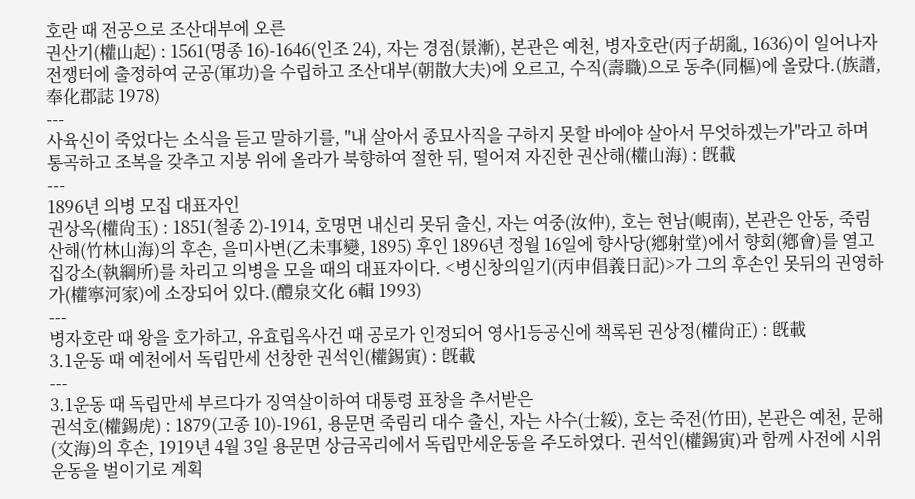호란 때 전공으로 조산대부에 오른
권산기(權山起) : 1561(명종 16)-1646(인조 24), 자는 경점(景漸), 본관은 예천, 병자호란(丙子胡亂, 1636)이 일어나자 전쟁터에 출정하여 군공(軍功)을 수립하고 조산대부(朝散大夫)에 오르고, 수직(壽職)으로 동추(同樞)에 올랐다.(族譜, 奉化郡誌 1978)
---
사육신이 죽었다는 소식을 듣고 말하기를, "내 살아서 종묘사직을 구하지 못할 바에야 살아서 무엇하겠는가"라고 하며 통곡하고 조복을 갖추고 지붕 위에 올라가 북향하여 절한 뒤, 떨어져 자진한 권산해(權山海) : 旣載
---
1896년 의병 모집 대표자인
권상옥(權尙玉) : 1851(철종 2)-1914, 호명면 내신리 못뒤 출신, 자는 여중(汝仲), 호는 현남(峴南), 본관은 안동, 죽림 산해(竹林山海)의 후손, 을미사변(乙未事變, 1895) 후인 1896년 정월 16일에 향사당(鄕射堂)에서 향회(鄕會)를 열고 집강소(執綱所)를 차리고 의병을 모을 때의 대표자이다. <병신창의일기(丙申倡義日記)>가 그의 후손인 못뒤의 권영하 가(權寧河家)에 소장되어 있다.(醴泉文化 6輯 1993)
---
병자호란 때 왕을 호가하고, 유효립옥사건 때 공로가 인정되어 영사1등공신에 책록된 권상정(權尙正) : 旣載
3.1운동 때 예천에서 독립만세 선창한 권석인(權錫寅) : 旣載
---
3.1운동 때 독립만세 부르다가 징역살이하여 대통령 표창을 추서받은
권석호(權錫虎) : 1879(고종 10)-1961, 용문면 죽림리 대수 출신, 자는 사수(士綏), 호는 죽전(竹田), 본관은 예천, 문해(文海)의 후손, 1919년 4월 3일 용문면 상금곡리에서 독립만세운동을 주도하였다. 권석인(權錫寅)과 함께 사전에 시위운동을 벌이기로 계획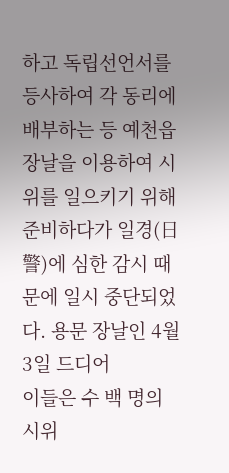하고 독립선언서를 등사하여 각 동리에 배부하는 등 예천읍 장날을 이용하여 시위를 일으키기 위해 준비하다가 일경(日警)에 심한 감시 때문에 일시 중단되었다. 용문 장날인 4월 3일 드디어
이들은 수 백 명의 시위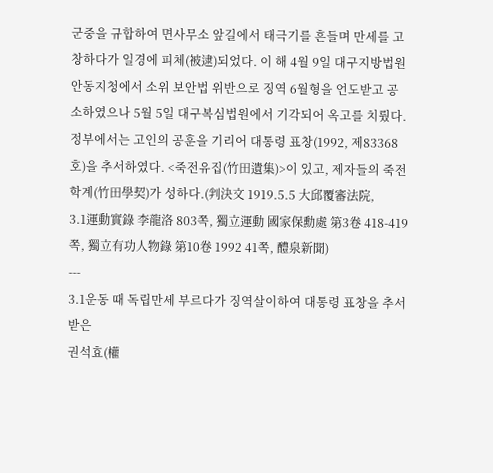군중을 규합하여 면사무소 앞길에서 태극기를 흔들며 만세를 고창하다가 일경에 피체(被逮)되었다. 이 해 4월 9일 대구지방법원 안동지청에서 소위 보안법 위반으로 징역 6월형을 언도받고 공소하였으나 5월 5일 대구복심법원에서 기각되어 옥고를 치뤘다. 정부에서는 고인의 공훈을 기리어 대통령 표창(1992, 제83368호)을 추서하였다. <죽전유집(竹田遺集)>이 있고, 제자들의 죽전학계(竹田學契)가 성하다.(判決文 1919.5.5 大邱覆審法院,
3.1運動實錄 李龍洛 803쪽, 獨立運動 國家保勳處 第3卷 418-419쪽, 獨立有功人物錄 第10卷 1992 41쪽, 醴泉新聞)
---
3.1운동 때 독립만세 부르다가 징역살이하여 대통령 표창을 추서받은
권석효(權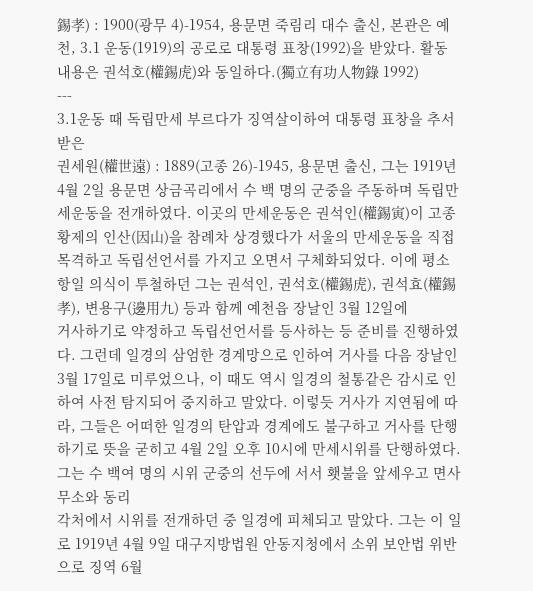錫孝) : 1900(광무 4)-1954, 용문면 죽림리 대수 출신, 본관은 예천, 3.1 운동(1919)의 공로로 대통령 표창(1992)을 받았다. 활동 내용은 권석호(權錫虎)와 동일하다.(獨立有功人物錄 1992)
---
3.1운동 때 독립만세 부르다가 징역살이하여 대통령 표창을 추서받은
권세원(權世遠) : 1889(고종 26)-1945, 용문면 출신, 그는 1919년 4월 2일 용문면 상금곡리에서 수 백 명의 군중을 주동하며 독립만세운동을 전개하였다. 이곳의 만세운동은 권석인(權錫寅)이 고종 황제의 인산(因山)을 참례차 상경했다가 서울의 만세운동을 직접 목격하고 독립선언서를 가지고 오면서 구체화되었다. 이에 평소 항일 의식이 투철하던 그는 권석인, 권석호(權錫虎), 권석효(權錫孝), 변용구(邊用九) 등과 함께 예천읍 장날인 3월 12일에
거사하기로 약정하고 독립선언서를 등사하는 등 준비를 진행하였다. 그런데 일경의 삼엄한 경계망으로 인하여 거사를 다음 장날인 3월 17일로 미루었으나, 이 때도 역시 일경의 철통같은 감시로 인하여 사전 탐지되어 중지하고 말았다. 이렇듯 거사가 지연됨에 따라, 그들은 어떠한 일경의 탄압과 경계에도 불구하고 거사를 단행하기로 뜻을 굳히고 4월 2일 오후 10시에 만세시위를 단행하였다. 그는 수 백여 명의 시위 군중의 선두에 서서 횃불을 앞세우고 면사무소와 동리
각처에서 시위를 전개하던 중 일경에 피체되고 말았다. 그는 이 일로 1919년 4월 9일 대구지방법원 안동지청에서 소위 보안법 위반으로 징역 6월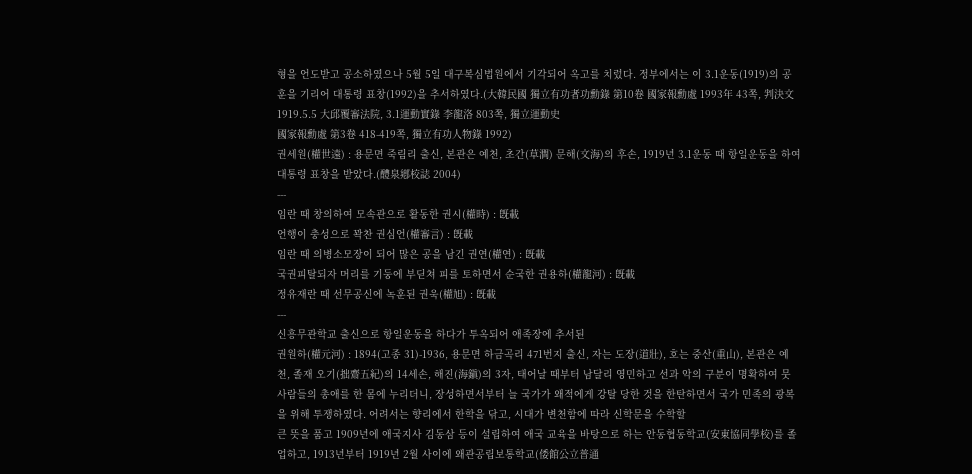형을 언도받고 공소하였으나 5월 5일 대구복심법원에서 기각되어 옥고를 치렀다. 정부에서는 이 3.1운동(1919)의 공훈을 기리어 대통령 표창(1992)을 추서하였다.(大韓民國 獨立有功者功勳錄 第10卷 國家報勳處 1993年 43쪽, 判決文 1919.5.5 大邱覆審法院, 3.1運動實錄 李龍洛 803쪽, 獨立運動史
國家報勳處 第3卷 418-419쪽, 獨立有功人物錄 1992)
권세원(權世遠) : 용문면 죽림리 출신, 본관은 예천, 초간(草澗) 문해(文海)의 후손, 1919년 3.1운동 때 항일운동을 하여 대통령 표창을 받았다.(醴泉鄕校誌 2004)
---
임란 때 창의하여 모속관으로 활동한 권시(權時) : 旣載
언행이 충성으로 꽉찬 권심언(權審言) : 旣載
임란 때 의병소모장이 되어 많은 공을 남긴 권연(權연) : 旣載
국권피탈되자 머리를 기둥에 부딛쳐 피를 토하면서 순국한 권용하(權龍河) : 旣載
정유재란 때 선무공신에 녹훈된 권욱(權旭) : 旣載
---
신흥무관학교 출신으로 항일운동을 하다가 투옥되어 애족장에 추서된
권원하(權元河) : 1894(고종 31)-1936, 용문면 하금곡리 471번지 출신, 자는 도장(道壯), 호는 중산(重山), 본관은 예천, 졸재 오기(拙齋五紀)의 14세손, 해진(海鎭)의 3자, 태어날 때부터 남달리 영민하고 선과 악의 구분이 명확하여 뭇 사람들의 총애를 한 몸에 누리더니, 장성하면서부터 늘 국가가 왜적에게 강탈 당한 것을 한탄하면서 국가 민족의 광복을 위해 투쟁하였다. 어려서는 향리에서 한학을 닦고, 시대가 변천함에 따라 신학문을 수학할
큰 뜻을 품고 1909년에 애국지사 김동삼 등이 설립하여 애국 교육을 바탕으로 하는 안동협동학교(安東協同學校)를 졸업하고, 1913년부터 1919년 2월 사이에 왜관공립보통학교(倭館公立普通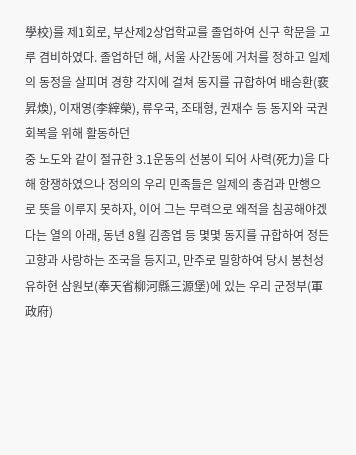學校)를 제1회로, 부산제2상업학교를 졸업하여 신구 학문을 고루 겸비하였다. 졸업하던 해, 서울 사간동에 거처를 정하고 일제의 동정을 살피며 경향 각지에 걸쳐 동지를 규합하여 배승환(裵昇煥), 이재영(李縡榮), 류우국, 조태형, 권재수 등 동지와 국권 회복을 위해 활동하던
중 노도와 같이 절규한 3.1운동의 선봉이 되어 사력(死力)을 다해 항쟁하였으나 정의의 우리 민족들은 일제의 총검과 만행으로 뜻을 이루지 못하자, 이어 그는 무력으로 왜적을 침공해야겠다는 열의 아래, 동년 8월 김종엽 등 몇몇 동지를 규합하여 정든 고향과 사랑하는 조국을 등지고, 만주로 밀항하여 당시 봉천성 유하현 삼원보(奉天省柳河縣三源堡)에 있는 우리 군정부(軍政府)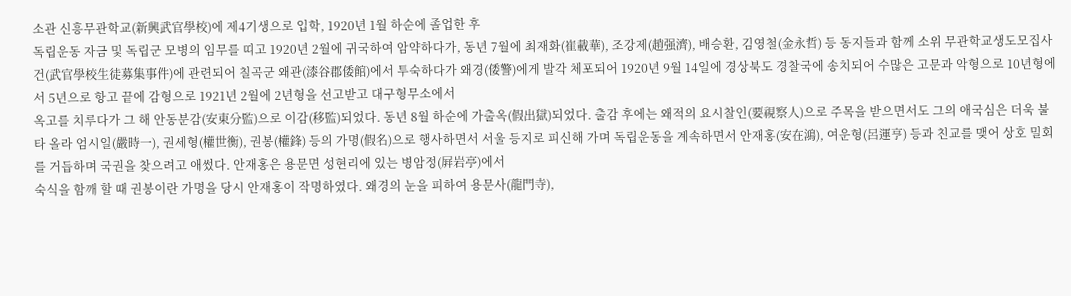소관 신흥무관학교(新興武官學校)에 제4기생으로 입학, 1920년 1월 하순에 졸업한 후
독립운동 자금 및 독립군 모병의 임무를 띠고 1920년 2월에 귀국하여 암약하다가, 동년 7월에 최재화(崔載華), 조강제(趙强濟), 배승환, 김영철(金永哲) 등 동지들과 함께 소위 무관학교생도모집사건(武官學校生徒募集事件)에 관련되어 칠곡군 왜관(漆谷郡倭館)에서 투숙하다가 왜경(倭警)에게 발각 체포되어 1920년 9월 14일에 경상북도 경찰국에 송치되어 수많은 고문과 악형으로 10년형에서 5년으로 항고 끝에 감형으로 1921년 2월에 2년형을 선고받고 대구형무소에서
옥고를 치루다가 그 해 안동분감(安東分監)으로 이감(移監)되었다. 동년 8월 하순에 가출옥(假出獄)되었다. 출감 후에는 왜적의 요시찰인(要視察人)으로 주목을 받으면서도 그의 애국심은 더욱 불타 올라 엄시일(嚴時一), 권세형(權世衡), 권봉(權鋒) 등의 가명(假名)으로 행사하면서 서울 등지로 피신해 가며 독립운동을 계속하면서 안재홍(安在鴻), 여운형(呂運亨) 등과 친교를 맺어 상호 밀회를 거듭하며 국권을 찾으려고 애썼다. 안재홍은 용문면 성현리에 있는 병암정(屛岩亭)에서
숙식을 함깨 할 때 권봉이란 가명을 당시 안재홍이 작명하였다. 왜경의 눈을 피하여 용문사(龍門寺),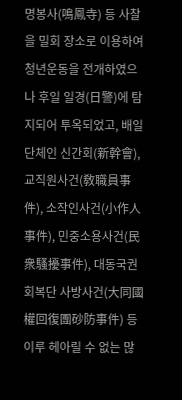명봉사(鳴鳳寺) 등 사찰을 밀회 장소로 이용하여 청년운동을 전개하였으나 후일 일경(日警)에 탐지되어 투옥되었고, 배일 단체인 신간회(新幹會), 교직원사건(敎職員事件), 소작인사건(小作人事件), 민중소용사건(民衆騷擾事件), 대동국권회복단 사방사건(大同國權回復團砂防事件) 등 이루 헤아릴 수 없는 많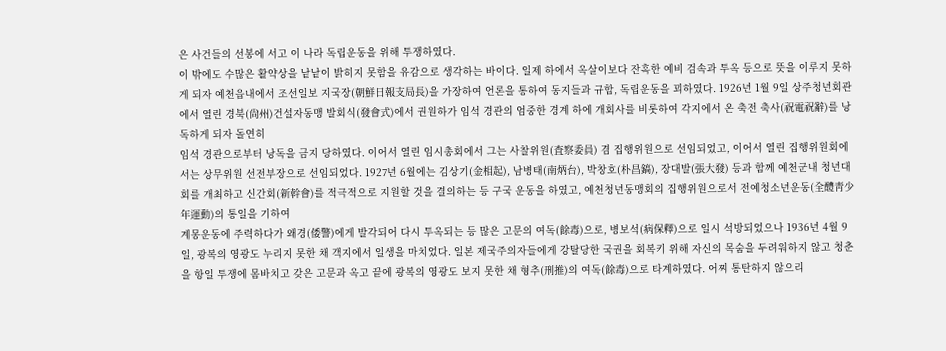은 사건들의 선봉에 서고 이 나라 독립운동을 위해 투쟁하였다.
이 밖에도 수많은 활약상을 낱낱이 밝히지 못함을 유감으로 생각하는 바이다. 일제 하에서 옥살이보다 잔혹한 예비 검속과 투옥 등으로 뜻을 이루지 못하게 되자 예천읍내에서 조선일보 지국장(朝鮮日報支局長)을 가장하여 언론을 통하여 동지들과 규합, 독립운동을 꾀하였다. 1926년 1월 9일 상주청년회관에서 열린 경북(尙州)건설자동맹 발회식(發會式)에서 권원하가 임석 경관의 엄중한 경계 하에 개회사를 비롯하여 각지에서 온 축전 축사(祝電祝辭)를 낭독하게 되자 돌연히
임석 경관으로부터 낭독을 금지 당하였다. 이어서 열린 임시총회에서 그는 사찰위원(査察委員) 겸 집행위원으로 선임되었고, 이어서 열린 집행위원회에서는 상무위원 선전부장으로 선임되었다. 1927년 6월에는 김상기(金相起), 남병태(南炳台), 박창호(朴昌鎬), 장대발(張大發) 등과 함께 예천군내 청년대회를 개최하고 신간회(新幹會)를 적극적으로 지원할 것을 결의하는 등 구국 운동을 하였고, 예천청년동맹회의 집행위원으로서 전예청소년운동(全醴靑少年運動)의 통일을 기하여
계몽운동에 주력하다가 왜경(倭警)에게 발각되어 다시 투옥되는 등 많은 고문의 여독(餘毒)으로, 병보석(病保釋)으로 일시 석방되었으나 1936년 4월 9일, 광복의 영광도 누리지 못한 채 객지에서 일생을 마치었다. 일본 제국주의자들에게 강탈당한 국권을 회복키 위해 자신의 목숨을 두려워하지 않고 청춘을 항일 투쟁에 몸바치고 갖은 고문과 옥고 끝에 광복의 영광도 보지 못한 채 형추(刑推)의 여독(餘毒)으로 타계하였다. 어찌 통탄하지 않으리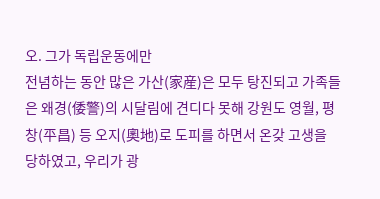오. 그가 독립운동에만
전념하는 동안 많은 가산(家産)은 모두 탕진되고 가족들은 왜경(倭警)의 시달림에 견디다 못해 강원도 영월, 평창(平昌) 등 오지(奧地)로 도피를 하면서 온갖 고생을 당하였고, 우리가 광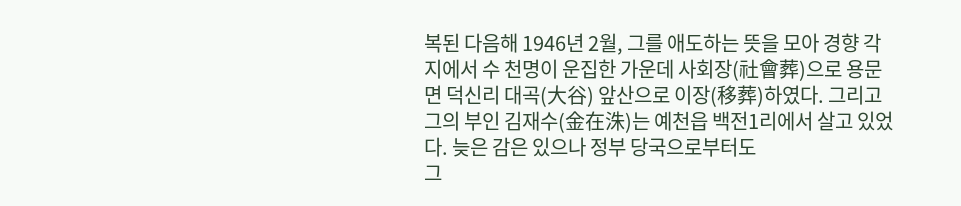복된 다음해 1946년 2월, 그를 애도하는 뜻을 모아 경향 각지에서 수 천명이 운집한 가운데 사회장(社會葬)으로 용문면 덕신리 대곡(大谷) 앞산으로 이장(移葬)하였다. 그리고 그의 부인 김재수(金在洙)는 예천읍 백전1리에서 살고 있었다. 늦은 감은 있으나 정부 당국으로부터도
그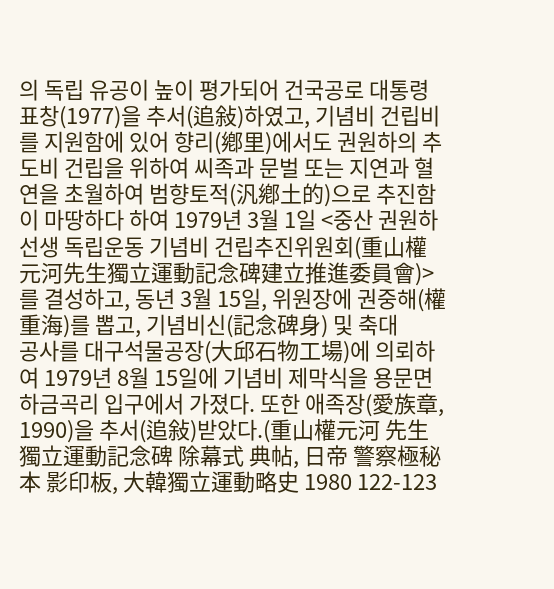의 독립 유공이 높이 평가되어 건국공로 대통령 표창(1977)을 추서(追敍)하였고, 기념비 건립비를 지원함에 있어 향리(鄕里)에서도 권원하의 추도비 건립을 위하여 씨족과 문벌 또는 지연과 혈연을 초월하여 범향토적(汎鄕土的)으로 추진함이 마땅하다 하여 1979년 3월 1일 <중산 권원하 선생 독립운동 기념비 건립추진위원회(重山權元河先生獨立運動記念碑建立推進委員會)>를 결성하고, 동년 3월 15일, 위원장에 권중해(權重海)를 뽑고, 기념비신(記念碑身) 및 축대
공사를 대구석물공장(大邱石物工場)에 의뢰하여 1979년 8월 15일에 기념비 제막식을 용문면 하금곡리 입구에서 가졌다. 또한 애족장(愛族章, 1990)을 추서(追敍)받았다.(重山權元河 先生獨立運動記念碑 除幕式 典帖, 日帝 警察極秘本 影印板, 大韓獨立運動略史 1980 122-123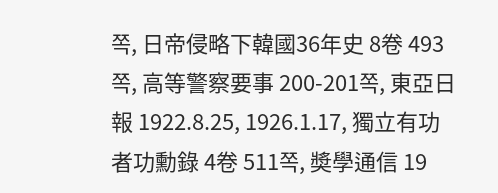쪽, 日帝侵略下韓國36年史 8卷 493쪽, 高等警察要事 200-201쪽, 東亞日報 1922.8.25, 1926.1.17, 獨立有功者功勳錄 4卷 511쪽, 奬學通信 19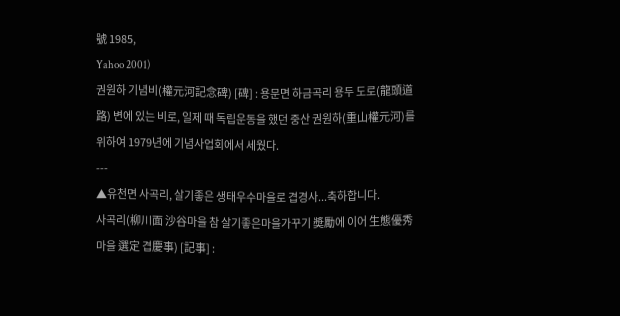號 1985,
Yahoo 2001)
권원하 기념비(權元河記念碑) [碑] : 용문면 하금곡리 용두 도로(龍頭道路) 변에 있는 비로, 일제 때 독립운동을 했던 중산 권원하(重山權元河)를 위하여 1979년에 기념사업회에서 세웠다.
---
▲유천면 사곡리, 살기좋은 생태우수마을로 겹경사...축하합니다.
사곡리(柳川面 沙谷마을 참 살기좋은마을가꾸기 奬勵에 이어 生態優秀 마을 選定 겹慶事) [記事] :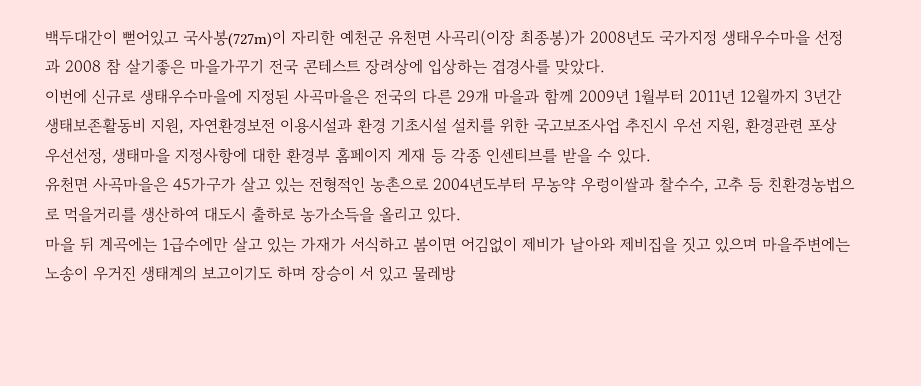백두대간이 뻗어있고 국사봉(727m)이 자리한 예천군 유천면 사곡리(이장 최종봉)가 2008년도 국가지정 생태우수마을 선정과 2008 참 살기좋은 마을가꾸기 전국 콘테스트 장려상에 입상하는 겹경사를 맞았다.
이번에 신규로 생태우수마을에 지정된 사곡마을은 전국의 다른 29개 마을과 함께 2009년 1월부터 2011년 12월까지 3년간 생태보존활동비 지원, 자연환경보전 이용시설과 환경 기초시설 설치를 위한 국고보조사업 추진시 우선 지원, 환경관련 포상 우선선정, 생태마을 지정사항에 대한 환경부 홈페이지 게재 등 각종 인센티브를 받을 수 있다.
유천면 사곡마을은 45가구가 살고 있는 전형적인 농촌으로 2004년도부터 무농약 우렁이쌀과 찰수수, 고추 등 친환경농법으로 먹을거리를 생산하여 대도시 출하로 농가소득을 올리고 있다.
마을 뒤 계곡에는 1급수에만 살고 있는 가재가 서식하고 봄이면 어김없이 제비가 날아와 제비집을 짓고 있으며 마을주변에는 노송이 우거진 생태계의 보고이기도 하며 장승이 서 있고 물레방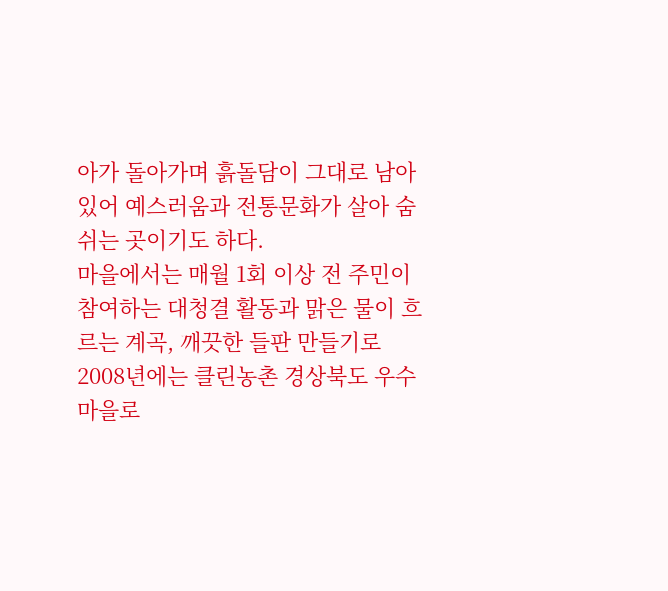아가 돌아가며 흙돌담이 그대로 남아있어 예스러움과 전통문화가 살아 숨쉬는 곳이기도 하다.
마을에서는 매월 1회 이상 전 주민이 참여하는 대청결 활동과 맑은 물이 흐르는 계곡, 깨끗한 들판 만들기로 2008년에는 클린농촌 경상북도 우수마을로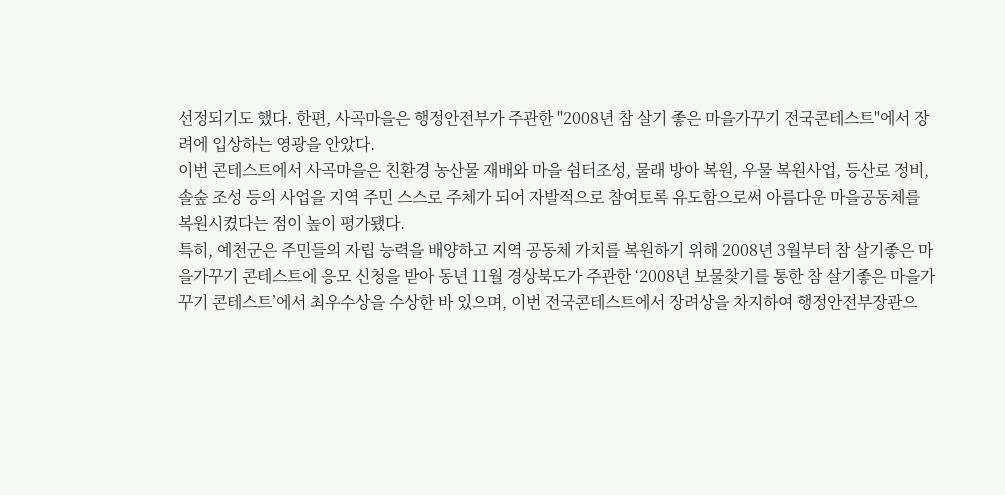선정되기도 했다. 한편, 사곡마을은 행정안전부가 주관한 "2008년 참 살기 좋은 마을가꾸기 전국콘테스트"에서 장려에 입상하는 영광을 안았다.
이번 콘테스트에서 사곡마을은 친환경 농산물 재배와 마을 쉼터조성, 물래 방아 복원, 우물 복원사업, 등산로 정비, 솔숲 조성 등의 사업을 지역 주민 스스로 주체가 되어 자발적으로 참여토록 유도함으로써 아름다운 마을공동체를 복원시켰다는 점이 높이 평가됐다.
특히, 예천군은 주민들의 자립 능력을 배양하고 지역 공동체 가치를 복원하기 위해 2008년 3월부터 참 살기좋은 마을가꾸기 콘테스트에 응모 신청을 받아 동년 11월 경상북도가 주관한 ‘2008년 보물찾기를 통한 참 살기좋은 마을가꾸기 콘테스트’에서 최우수상을 수상한 바 있으며, 이번 전국콘테스트에서 장려상을 차지하여 행정안전부장관으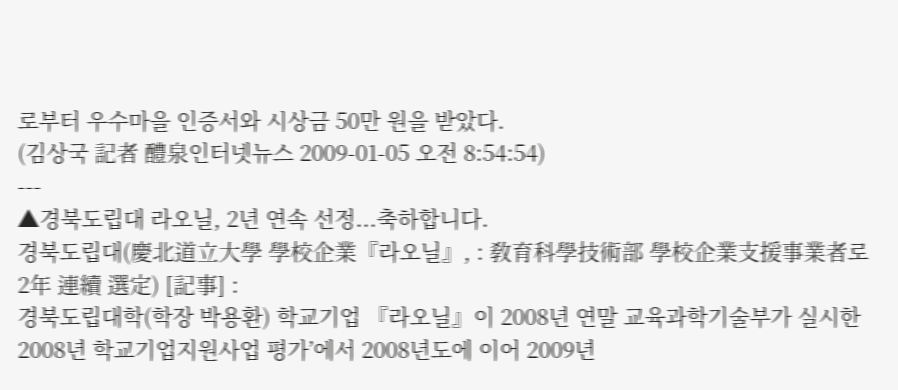로부터 우수마을 인증서와 시상금 50만 원을 받았다.
(김상국 記者 醴泉인터넷뉴스 2009-01-05 오전 8:54:54)
---
▲경북도립대 라오닐, 2년 연속 선정...축하합니다.
경북도립대(慶北道立大學 學校企業『라오닐』, : 敎育科學技術部 學校企業支援事業者로 2年 連續 選定) [記事] :
경북도립대학(학장 박용환) 학교기업 『라오닐』이 2008년 연말 교육과학기술부가 실시한 2008년 학교기업지원사업 평가’에서 2008년도에 이어 2009년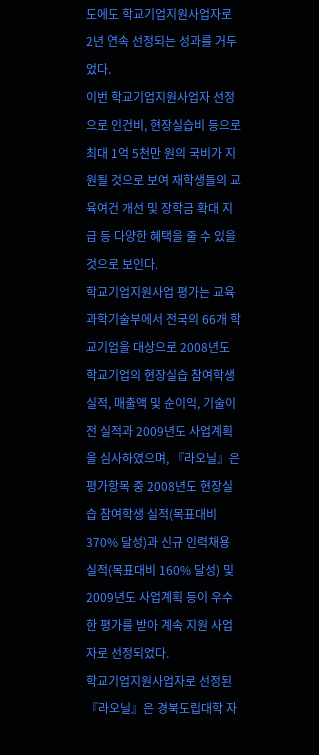도에도 학교기업지원사업자로 2년 연속 선정되는 성과를 거두었다.
이번 학교기업지원사업자 선정으로 인건비, 현장실습비 등으로 최대 1억 5천만 원의 국비가 지원될 것으로 보여 재학생들의 교육여건 개선 및 장학금 확대 지급 등 다양한 혜택을 줄 수 있을 것으로 보인다.
학교기업지원사업 평가는 교육과학기술부에서 전국의 66개 학교기업을 대상으로 2008년도 학교기업의 현장실습 참여학생 실적, 매출액 및 순이익, 기술이전 실적과 2009년도 사업계획을 심사하였으며, 『라오닐』은 평가항목 중 2008년도 현장실습 참여학생 실적(목표대비 370% 달성)과 신규 인력채용 실적(목표대비 160% 달성) 및 2009년도 사업계획 등이 우수한 평가를 받아 계속 지원 사업자로 선정되었다.
학교기업지원사업자로 선정된 『라오닐』은 경북도립대학 자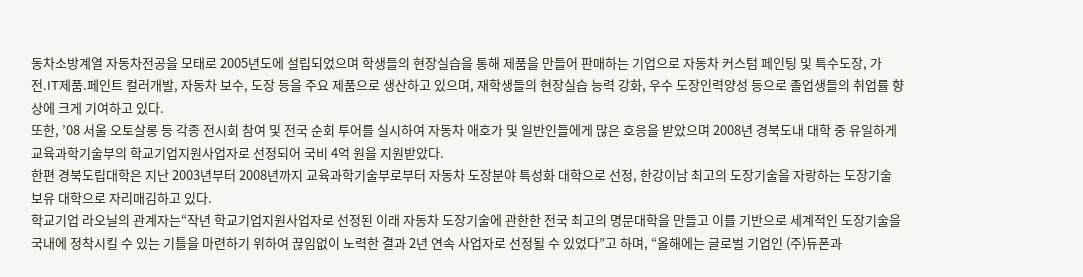동차소방계열 자동차전공을 모태로 2005년도에 설립되었으며 학생들의 현장실습을 통해 제품을 만들어 판매하는 기업으로 자동차 커스텀 페인팅 및 특수도장, 가전.IT제품.페인트 컬러개발, 자동차 보수, 도장 등을 주요 제품으로 생산하고 있으며, 재학생들의 현장실습 능력 강화, 우수 도장인력양성 등으로 졸업생들의 취업률 향상에 크게 기여하고 있다.
또한, ’08 서울 오토살롱 등 각종 전시회 참여 및 전국 순회 투어를 실시하여 자동차 애호가 및 일반인들에게 많은 호응을 받았으며 2008년 경북도내 대학 중 유일하게 교육과학기술부의 학교기업지원사업자로 선정되어 국비 4억 원을 지원받았다.
한편 경북도립대학은 지난 2003년부터 2008년까지 교육과학기술부로부터 자동차 도장분야 특성화 대학으로 선정, 한강이남 최고의 도장기술을 자랑하는 도장기술 보유 대학으로 자리매김하고 있다.
학교기업 라오닐의 관계자는“작년 학교기업지원사업자로 선정된 이래 자동차 도장기술에 관한한 전국 최고의 명문대학을 만들고 이를 기반으로 세계적인 도장기술을 국내에 정착시킬 수 있는 기틀을 마련하기 위하여 끊임없이 노력한 결과 2년 연속 사업자로 선정될 수 있었다”고 하며, “올해에는 글로벌 기업인 (주)듀폰과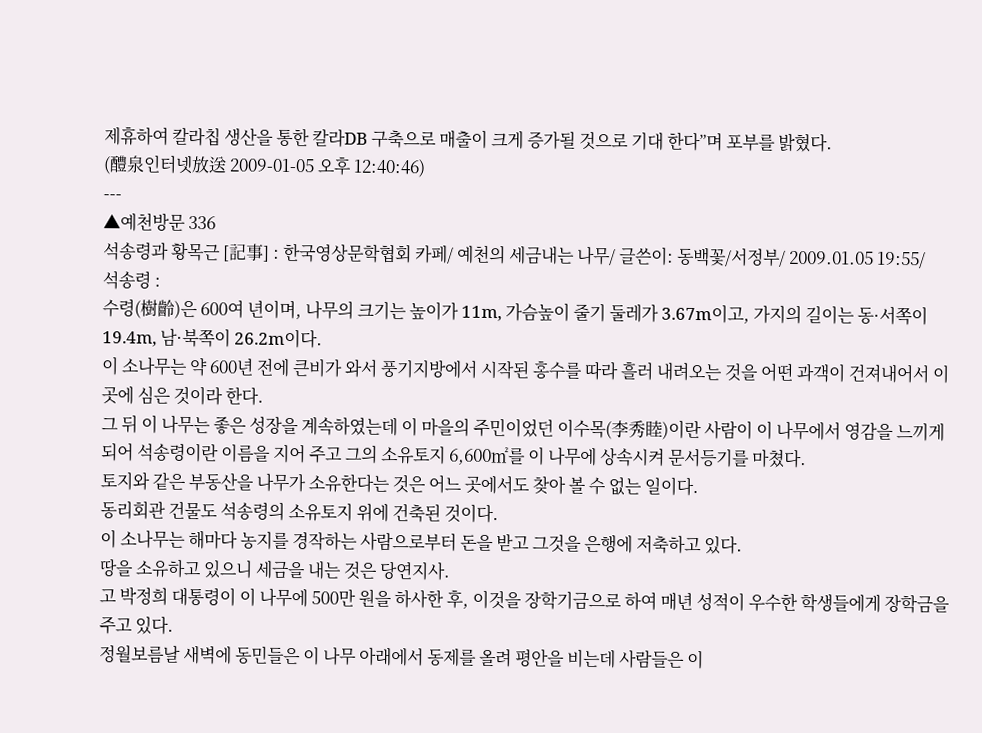제휴하여 칼라칩 생산을 통한 칼라DB 구축으로 매출이 크게 증가될 것으로 기대 한다”며 포부를 밝혔다.
(醴泉인터넷放送 2009-01-05 오후 12:40:46)
---
▲예천방문 336
석송령과 황목근 [記事] : 한국영상문학협회 카페/ 예천의 세금내는 나무/ 글쓴이: 동백꽃/서정부/ 2009.01.05 19:55/
석송령 :
수령(樹齡)은 600여 년이며, 나무의 크기는 높이가 11m, 가슴높이 줄기 둘레가 3.67m이고, 가지의 길이는 동·서쪽이 19.4m, 남·북쪽이 26.2m이다.
이 소나무는 약 600년 전에 큰비가 와서 풍기지방에서 시작된 홍수를 따라 흘러 내려오는 것을 어떤 과객이 건져내어서 이곳에 심은 것이라 한다.
그 뒤 이 나무는 좋은 성장을 계속하였는데 이 마을의 주민이었던 이수목(李秀睦)이란 사람이 이 나무에서 영감을 느끼게 되어 석송령이란 이름을 지어 주고 그의 소유토지 6,600㎡를 이 나무에 상속시켜 문서등기를 마쳤다.
토지와 같은 부동산을 나무가 소유한다는 것은 어느 곳에서도 찾아 볼 수 없는 일이다.
동리회관 건물도 석송령의 소유토지 위에 건축된 것이다.
이 소나무는 해마다 농지를 경작하는 사람으로부터 돈을 받고 그것을 은행에 저축하고 있다.
땅을 소유하고 있으니 세금을 내는 것은 당연지사.
고 박정희 대통령이 이 나무에 500만 원을 하사한 후, 이것을 장학기금으로 하여 매년 성적이 우수한 학생들에게 장학금을 주고 있다.
정월보름날 새벽에 동민들은 이 나무 아래에서 동제를 올려 평안을 비는데 사람들은 이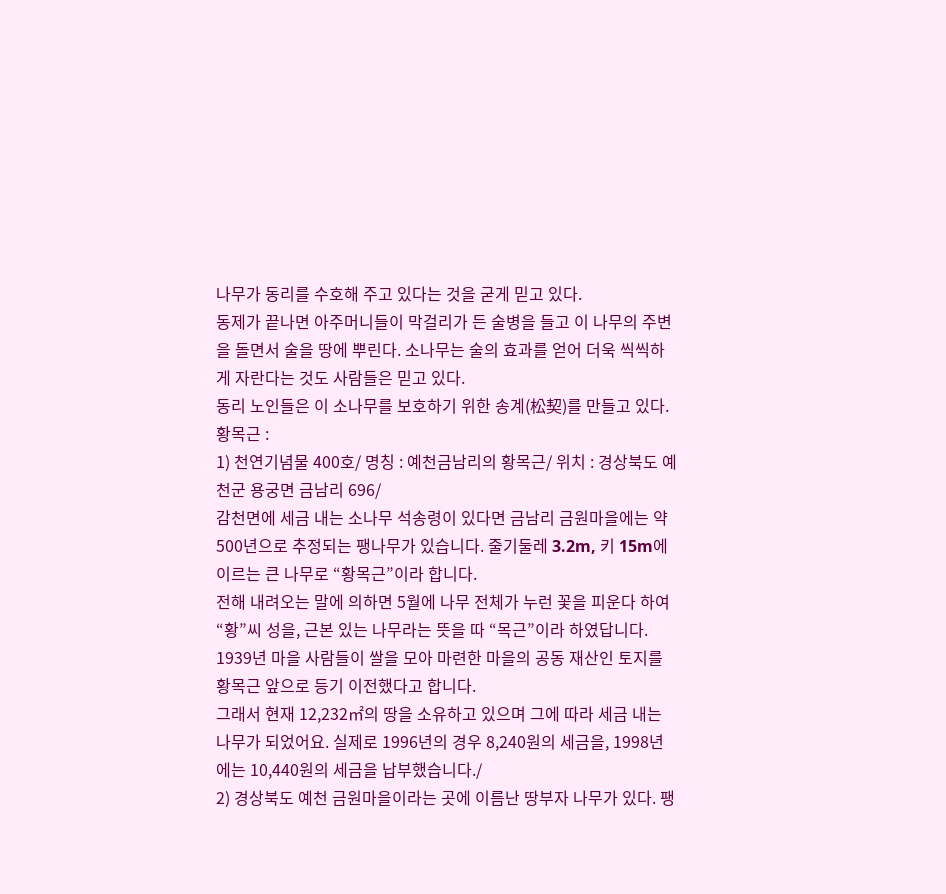나무가 동리를 수호해 주고 있다는 것을 굳게 믿고 있다.
동제가 끝나면 아주머니들이 막걸리가 든 술병을 들고 이 나무의 주변을 돌면서 술을 땅에 뿌린다. 소나무는 술의 효과를 얻어 더욱 씩씩하게 자란다는 것도 사람들은 믿고 있다.
동리 노인들은 이 소나무를 보호하기 위한 송계(松契)를 만들고 있다.
황목근 :
1) 천연기념물 400호/ 명칭 : 예천금남리의 황목근/ 위치 : 경상북도 예천군 용궁면 금남리 696/
감천면에 세금 내는 소나무 석송령이 있다면 금남리 금원마을에는 약 500년으로 추정되는 팽나무가 있습니다. 줄기둘레 3.2m, 키 15m에 이르는 큰 나무로 “황목근”이라 합니다.
전해 내려오는 말에 의하면 5월에 나무 전체가 누런 꽃을 피운다 하여 “황”씨 성을, 근본 있는 나무라는 뜻을 따 “목근”이라 하였답니다. 1939년 마을 사람들이 쌀을 모아 마련한 마을의 공동 재산인 토지를 황목근 앞으로 등기 이전했다고 합니다.
그래서 현재 12,232㎡의 땅을 소유하고 있으며 그에 따라 세금 내는 나무가 되었어요. 실제로 1996년의 경우 8,240원의 세금을, 1998년에는 10,440원의 세금을 납부했습니다./
2) 경상북도 예천 금원마을이라는 곳에 이름난 땅부자 나무가 있다. 팽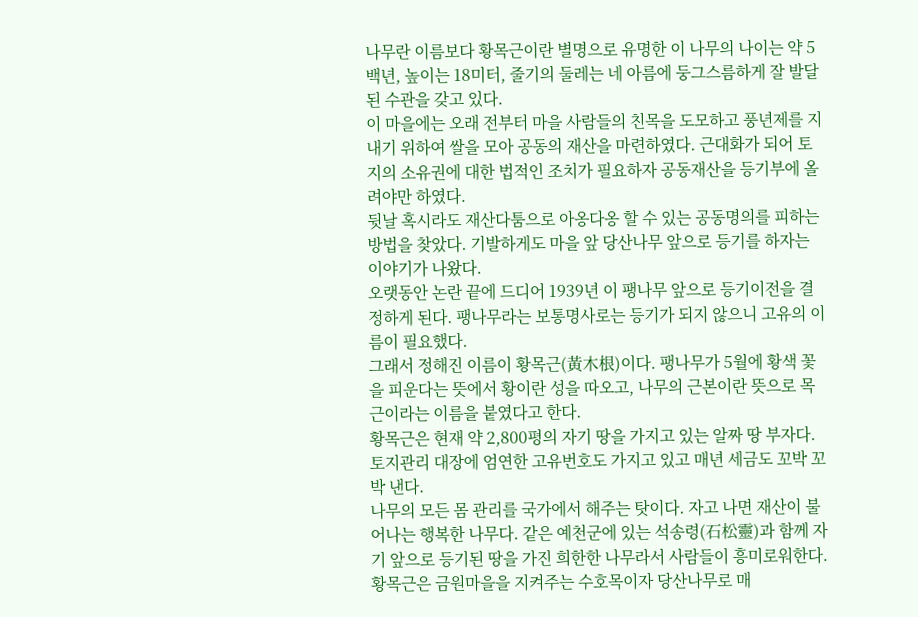나무란 이름보다 황목근이란 별명으로 유명한 이 나무의 나이는 약 5백년, 높이는 18미터, 줄기의 둘레는 네 아름에 둥그스름하게 잘 발달된 수관을 갖고 있다.
이 마을에는 오래 전부터 마을 사람들의 친목을 도모하고 풍년제를 지내기 위하여 쌀을 모아 공동의 재산을 마련하였다. 근대화가 되어 토지의 소유권에 대한 법적인 조치가 필요하자 공동재산을 등기부에 올려야만 하였다.
뒷날 혹시라도 재산다툼으로 아옹다옹 할 수 있는 공동명의를 피하는 방법을 찾았다. 기발하게도 마을 앞 당산나무 앞으로 등기를 하자는 이야기가 나왔다.
오랫동안 논란 끝에 드디어 1939년 이 팽나무 앞으로 등기이전을 결정하게 된다. 팽나무라는 보통명사로는 등기가 되지 않으니 고유의 이름이 필요했다.
그래서 정해진 이름이 황목근(黃木根)이다. 팽나무가 5월에 황색 꽃을 피운다는 뜻에서 황이란 성을 따오고, 나무의 근본이란 뜻으로 목근이라는 이름을 붙였다고 한다.
황목근은 현재 약 2,800평의 자기 땅을 가지고 있는 알짜 땅 부자다. 토지관리 대장에 엄연한 고유번호도 가지고 있고 매년 세금도 꼬박 꼬박 낸다.
나무의 모든 몸 관리를 국가에서 해주는 탓이다. 자고 나면 재산이 불어나는 행복한 나무다. 같은 예천군에 있는 석송령(石松靈)과 함께 자기 앞으로 등기된 땅을 가진 희한한 나무라서 사람들이 흥미로워한다.
황목근은 금원마을을 지켜주는 수호목이자 당산나무로 매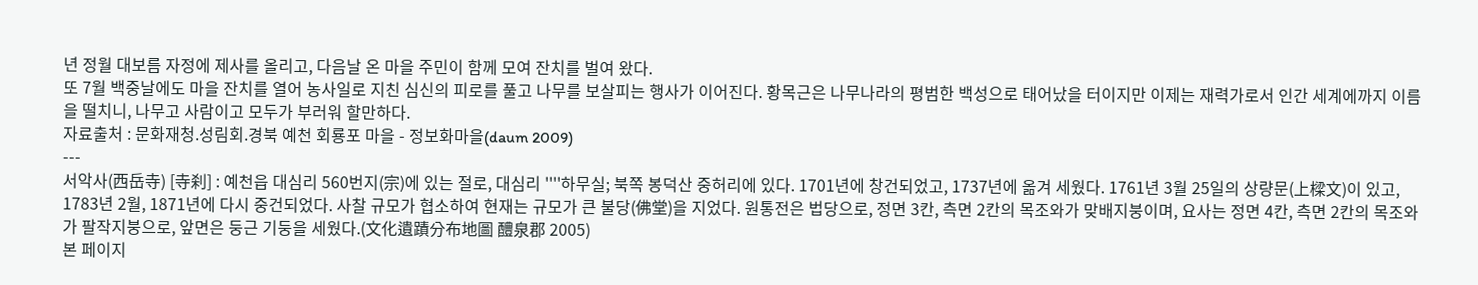년 정월 대보름 자정에 제사를 올리고, 다음날 온 마을 주민이 함께 모여 잔치를 벌여 왔다.
또 7월 백중날에도 마을 잔치를 열어 농사일로 지친 심신의 피로를 풀고 나무를 보살피는 행사가 이어진다. 황목근은 나무나라의 평범한 백성으로 태어났을 터이지만 이제는 재력가로서 인간 세계에까지 이름을 떨치니, 나무고 사람이고 모두가 부러워 할만하다.
자료출처 : 문화재청.성림회.경북 예천 회룡포 마을 - 정보화마을(daum 2009)
---
서악사(西岳寺) [寺刹] : 예천읍 대심리 560번지(宗)에 있는 절로, 대심리 ''''하무실; 북쪽 봉덕산 중허리에 있다. 1701년에 창건되었고, 1737년에 옮겨 세웠다. 1761년 3월 25일의 상량문(上樑文)이 있고, 1783년 2월, 1871년에 다시 중건되었다. 사찰 규모가 협소하여 현재는 규모가 큰 불당(佛堂)을 지었다. 원통전은 법당으로, 정면 3칸, 측면 2칸의 목조와가 맞배지붕이며, 요사는 정면 4칸, 측면 2칸의 목조와가 팔작지붕으로, 앞면은 둥근 기둥을 세웠다.(文化遺蹟分布地圖 醴泉郡 2005)
본 페이지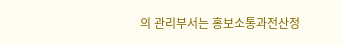의 관리부서는 홍보소통과전산정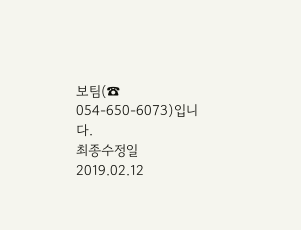보팀(☎ 054-650-6073)입니다.
최종수정일2019.02.12